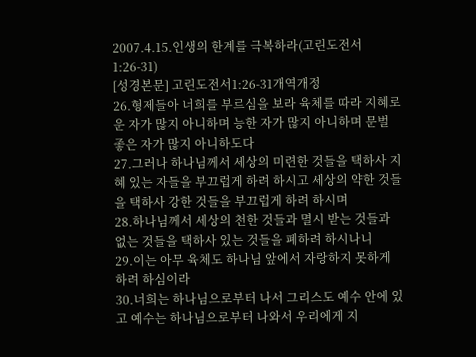2007.4.15.인생의 한계를 극복하라(고린도전서 1:26-31)
[성경본문] 고린도전서1:26-31개역개정
26.형제들아 너희를 부르심을 보라 육체를 따라 지혜로운 자가 많지 아니하며 능한 자가 많지 아니하며 문벌 좋은 자가 많지 아니하도다
27.그러나 하나님께서 세상의 미련한 것들을 택하사 지혜 있는 자들을 부끄럽게 하려 하시고 세상의 약한 것들을 택하사 강한 것들을 부끄럽게 하려 하시며
28.하나님께서 세상의 천한 것들과 멸시 받는 것들과 없는 것들을 택하사 있는 것들을 폐하려 하시나니
29.이는 아무 육체도 하나님 앞에서 자랑하지 못하게 하려 하심이라
30.너희는 하나님으로부터 나서 그리스도 예수 안에 있고 예수는 하나님으로부터 나와서 우리에게 지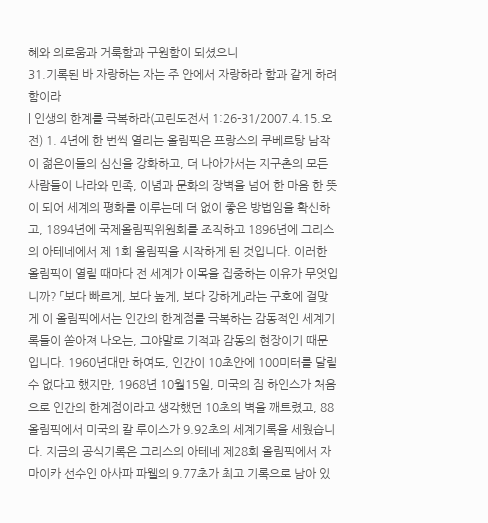혜와 의로움과 거룩함과 구원함이 되셨으니
31.기록된 바 자랑하는 자는 주 안에서 자랑하라 함과 같게 하려 함이라
| 인생의 한계를 극복하라(고린도전서 1:26-31/2007.4.15.오전) 1. 4년에 한 번씩 열리는 올림픽은 프랑스의 쿠베르탕 남작이 젊은이들의 심신을 강화하고, 더 나아가서는 지구촌의 모든 사람들이 나라와 민족, 이념과 문화의 장벽을 넘어 한 마음 한 뜻이 되어 세계의 평화를 이루는데 더 없이 좋은 방법임을 확신하고, 1894년에 국제올림픽위원회를 조직하고 1896년에 그리스의 아테네에서 제 1회 올림픽을 시작하게 된 것입니다. 이러한 올림픽이 열릴 때마다 전 세계가 이목을 집중하는 이유가 무엇입니까? 「보다 빠르게, 보다 높게, 보다 강하게」라는 구호에 걸맞게 이 올림픽에서는 인간의 한계점를 극복하는 감동적인 세계기록들이 쏟아져 나오는, 그야말로 기적과 감동의 현장이기 때문입니다. 1960년대만 하여도, 인간이 10초안에 100미터를 달릴 수 없다고 했지만, 1968년 10월15일, 미국의 짐 하인스가 처음으로 인간의 한계점이라고 생각했던 10초의 벽을 깨트렸고, 88올림픽에서 미국의 칼 루이스가 9.92초의 세계기록을 세웠습니다. 지금의 공식기록은 그리스의 아테네 제28회 올림픽에서 자마이카 선수인 아사파 파웰의 9.77초가 최고 기록으로 남아 있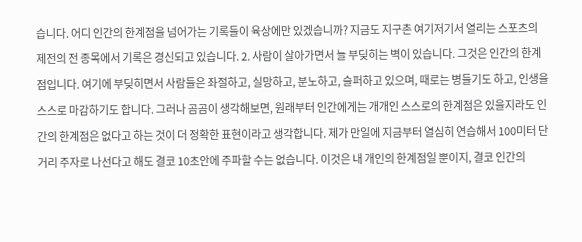습니다. 어디 인간의 한계점을 넘어가는 기록들이 육상에만 있겠습니까? 지금도 지구촌 여기저기서 열리는 스포츠의 제전의 전 종목에서 기록은 경신되고 있습니다. 2. 사람이 살아가면서 늘 부딪히는 벽이 있습니다. 그것은 인간의 한계점입니다. 여기에 부딪히면서 사람들은 좌절하고, 실망하고, 분노하고, 슬퍼하고 있으며, 때로는 병들기도 하고, 인생을 스스로 마감하기도 합니다. 그러나 곰곰이 생각해보면, 원래부터 인간에게는 개개인 스스로의 한계점은 있을지라도 인간의 한계점은 없다고 하는 것이 더 정확한 표현이라고 생각합니다. 제가 만일에 지금부터 열심히 연습해서 100미터 단거리 주자로 나선다고 해도 결코 10초안에 주파할 수는 없습니다. 이것은 내 개인의 한계점일 뿐이지, 결코 인간의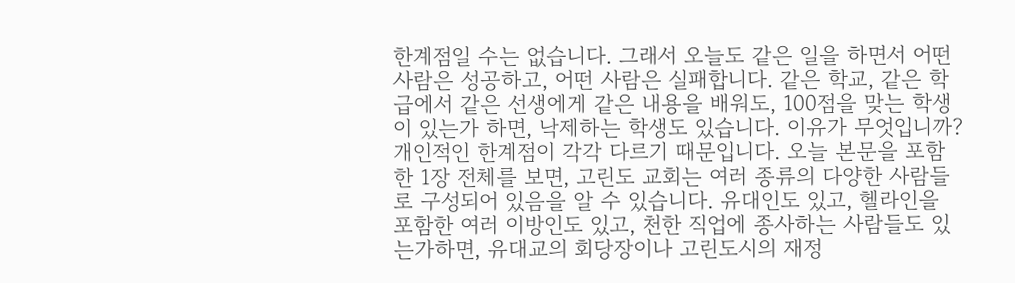한계점일 수는 없습니다. 그래서 오늘도 같은 일을 하면서 어떤 사람은 성공하고, 어떤 사람은 실패합니다. 같은 학교, 같은 학급에서 같은 선생에게 같은 내용을 배워도, 100점을 맞는 학생이 있는가 하면, 낙제하는 학생도 있습니다. 이유가 무엇입니까? 개인적인 한계점이 각각 다르기 때문입니다. 오늘 본문을 포함한 1장 전체를 보면, 고린도 교회는 여러 종류의 다양한 사람들로 구성되어 있음을 알 수 있습니다. 유대인도 있고, 헬라인을 포함한 여러 이방인도 있고, 천한 직업에 종사하는 사람들도 있는가하면, 유대교의 회당장이나 고린도시의 재정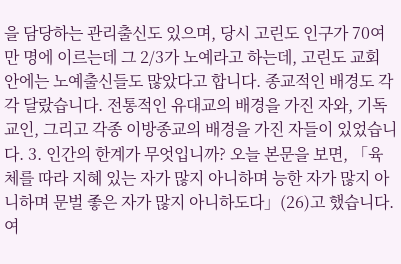을 담당하는 관리출신도 있으며, 당시 고린도 인구가 70여만 명에 이르는데 그 2/3가 노예라고 하는데, 고린도 교회 안에는 노예출신들도 많았다고 합니다. 종교적인 배경도 각각 달랐습니다. 전통적인 유대교의 배경을 가진 자와, 기독교인, 그리고 각종 이방종교의 배경을 가진 자들이 있었습니다. 3. 인간의 한계가 무엇입니까? 오늘 본문을 보면, 「육체를 따라 지혜 있는 자가 많지 아니하며 능한 자가 많지 아니하며 문벌 좋은 자가 많지 아니하도다」(26)고 했습니다. 여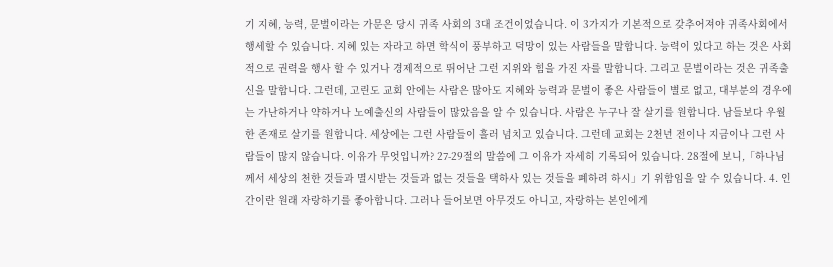기 지혜, 능력, 문벌이라는 가문은 당시 귀족 사회의 3대 조건이었습니다. 이 3가지가 기본적으로 갖추어져야 귀족사회에서 행세할 수 있습니다. 지혜 있는 자라고 하면 학식이 풍부하고 덕망이 있는 사람들을 말합니다. 능력이 있다고 하는 것은 사회적으로 권력을 행사 할 수 있거나 경제적으로 뛰어난 그런 지위와 힘을 가진 자를 말합니다. 그리고 문벌이라는 것은 귀족출신을 말합니다. 그런데, 고린도 교회 안에는 사람은 많아도 지혜와 능력과 문벌이 좋은 사람들이 별로 없고, 대부분의 경우에는 가난하거나 약하거나 노예출신의 사람들이 많았음을 알 수 있습니다. 사람은 누구나 잘 살기를 원합니다. 남들보다 우월한 존재로 살기를 원합니다. 세상에는 그런 사람들이 흘러 넘치고 있습니다. 그런데 교회는 2천년 전이나 지금이나 그런 사람들이 많지 않습니다. 이유가 무엇입니까? 27-29절의 말씀에 그 이유가 자세히 기록되어 있습니다. 28절에 보니,「하나님께서 세상의 천한 것들과 멸시받는 것들과 없는 것들을 택하사 있는 것들을 폐하려 하시」기 위함임을 알 수 있습니다. 4. 인간이란 원래 자랑하기를 좋아합니다. 그러나 들어보면 아무것도 아니고, 자랑하는 본인에게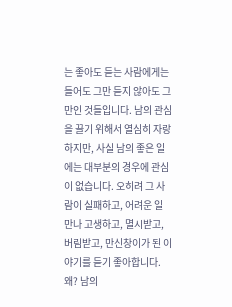는 좋아도 듣는 사람에게는 들어도 그만 듣지 않아도 그만인 것들입니다. 남의 관심을 끌기 위해서 열심히 자랑하지만, 사실 남의 좋은 일에는 대부분의 경우에 관심이 없습니다. 오히려 그 사람이 실패하고, 어려운 일 만나 고생하고, 멸시받고, 버림받고, 만신창이가 된 이야기를 듣기 좋아합니다. 왜? 남의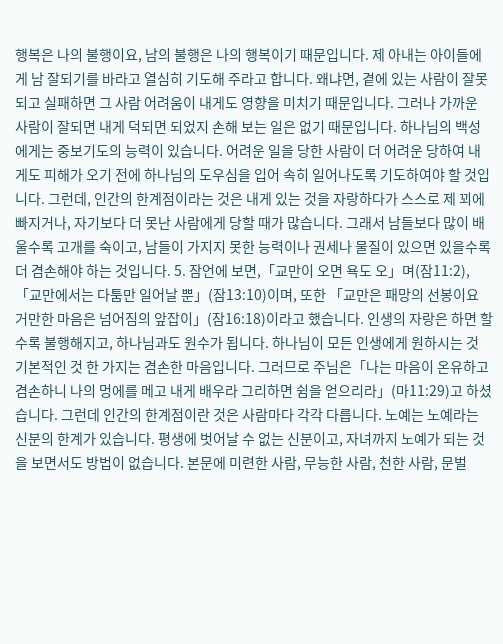행복은 나의 불행이요, 남의 불행은 나의 행복이기 때문입니다. 제 아내는 아이들에게 남 잘되기를 바라고 열심히 기도해 주라고 합니다. 왜냐면, 곁에 있는 사람이 잘못되고 실패하면 그 사람 어려움이 내게도 영향을 미치기 때문입니다. 그러나 가까운 사람이 잘되면 내게 덕되면 되었지 손해 보는 일은 없기 때문입니다. 하나님의 백성에게는 중보기도의 능력이 있습니다. 어려운 일을 당한 사람이 더 어려운 당하여 내게도 피해가 오기 전에 하나님의 도우심을 입어 속히 일어나도록 기도하여야 할 것입니다. 그런데, 인간의 한계점이라는 것은 내게 있는 것을 자랑하다가 스스로 제 꾀에 빠지거나, 자기보다 더 못난 사람에게 당할 때가 많습니다. 그래서 남들보다 많이 배울수록 고개를 숙이고, 남들이 가지지 못한 능력이나 권세나 물질이 있으면 있을수록 더 겸손해야 하는 것입니다. 5. 잠언에 보면,「교만이 오면 욕도 오」며(잠11:2),「교만에서는 다툼만 일어날 뿐」(잠13:10)이며, 또한 「교만은 패망의 선봉이요 거만한 마음은 넘어짐의 앞잡이」(잠16:18)이라고 했습니다. 인생의 자랑은 하면 할수록 불행해지고, 하나님과도 원수가 됩니다. 하나님이 모든 인생에게 원하시는 것 기본적인 것 한 가지는 겸손한 마음입니다. 그러므로 주님은「나는 마음이 온유하고 겸손하니 나의 멍에를 메고 내게 배우라 그리하면 쉼을 얻으리라」(마11:29)고 하셨습니다. 그런데 인간의 한계점이란 것은 사람마다 각각 다릅니다. 노예는 노예라는 신분의 한계가 있습니다. 평생에 벗어날 수 없는 신분이고, 자녀까지 노예가 되는 것을 보면서도 방법이 없습니다. 본문에 미련한 사람, 무능한 사람, 천한 사람, 문벌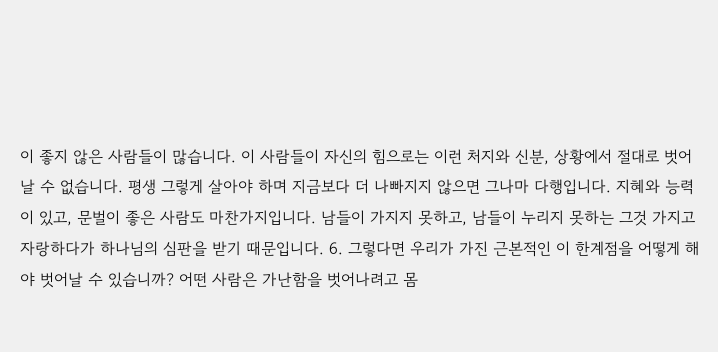이 좋지 않은 사람들이 많습니다. 이 사람들이 자신의 힘으로는 이런 처지와 신분, 상황에서 절대로 벗어날 수 없습니다. 평생 그렇게 살아야 하며 지금보다 더 나빠지지 않으면 그나마 다행입니다. 지혜와 능력이 있고, 문벌이 좋은 사람도 마찬가지입니다. 남들이 가지지 못하고, 남들이 누리지 못하는 그것 가지고 자랑하다가 하나님의 심판을 받기 때문입니다. 6. 그렇다면 우리가 가진 근본적인 이 한계점을 어떻게 해야 벗어날 수 있습니까? 어떤 사람은 가난함을 벗어나려고 몸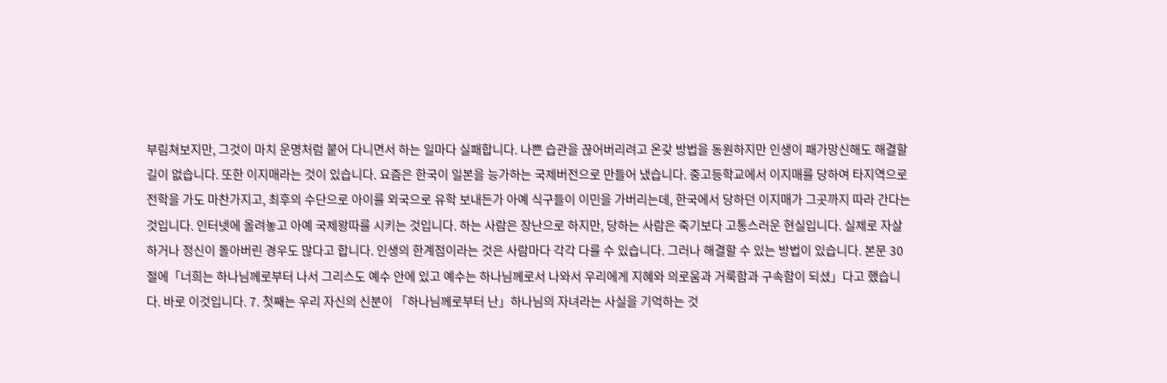부림쳐보지만, 그것이 마치 운명처럼 붙어 다니면서 하는 일마다 실패합니다. 나쁜 습관을 끊어버리려고 온갖 방법을 동원하지만 인생이 패가망신해도 해결할 길이 없습니다. 또한 이지매라는 것이 있습니다. 요즘은 한국이 일본을 능가하는 국제버전으로 만들어 냈습니다. 중고등학교에서 이지매를 당하여 타지역으로 전학을 가도 마찬가지고, 최후의 수단으로 아이를 외국으로 유학 보내든가 아예 식구들이 이민을 가버리는데, 한국에서 당하던 이지매가 그곳까지 따라 간다는 것입니다. 인터넷에 올려놓고 아예 국제왕따를 시키는 것입니다. 하는 사람은 장난으로 하지만, 당하는 사람은 죽기보다 고통스러운 현실입니다. 실제로 자살하거나 정신이 돌아버린 경우도 많다고 합니다. 인생의 한계점이라는 것은 사람마다 각각 다를 수 있습니다. 그러나 해결할 수 있는 방법이 있습니다. 본문 30절에「너희는 하나님께로부터 나서 그리스도 예수 안에 있고 예수는 하나님께로서 나와서 우리에게 지혜와 의로움과 거룩함과 구속함이 되셨」다고 했습니다. 바로 이것입니다. 7. 첫째는 우리 자신의 신분이 「하나님께로부터 난」하나님의 자녀라는 사실을 기억하는 것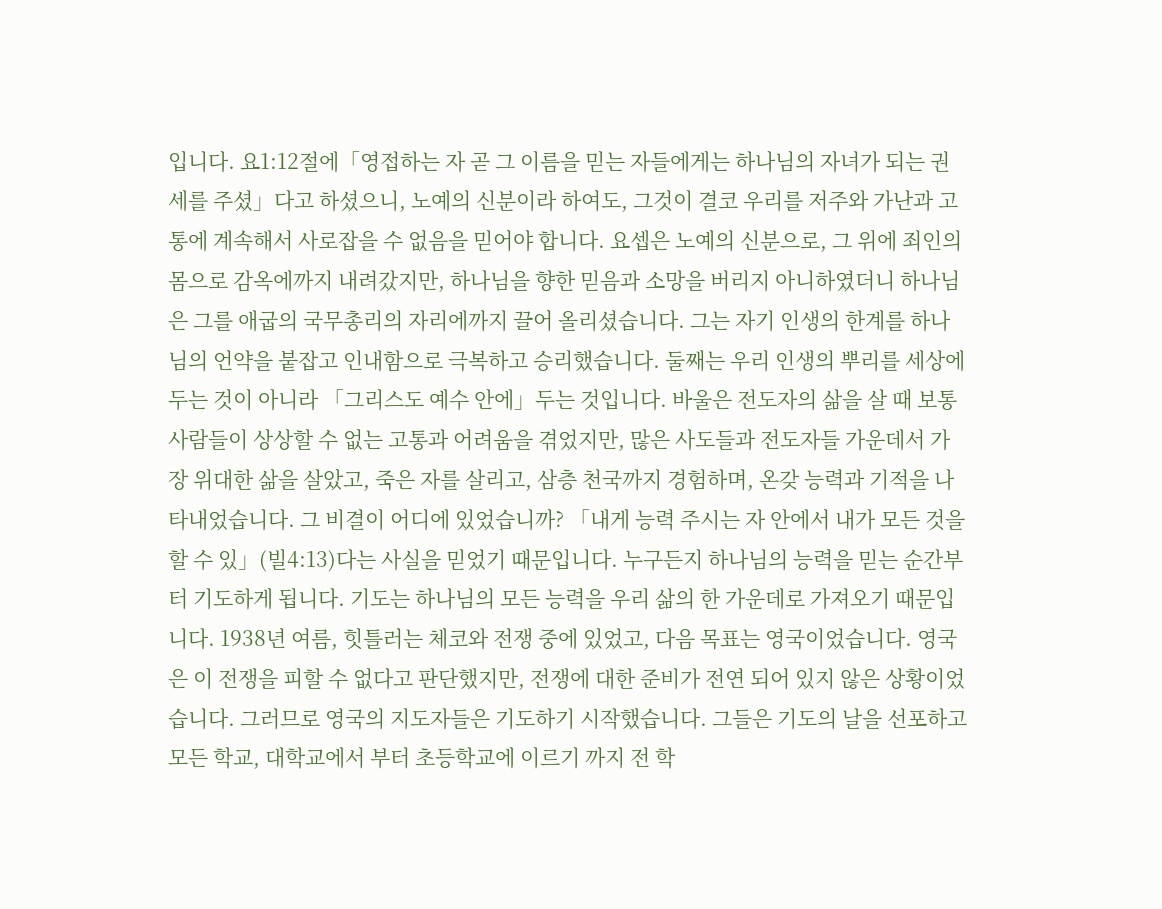입니다. 요1:12절에「영접하는 자 곧 그 이름을 믿는 자들에게는 하나님의 자녀가 되는 권세를 주셨」다고 하셨으니, 노예의 신분이라 하여도, 그것이 결코 우리를 저주와 가난과 고통에 계속해서 사로잡을 수 없음을 믿어야 합니다. 요셉은 노예의 신분으로, 그 위에 죄인의 몸으로 감옥에까지 내려갔지만, 하나님을 향한 믿음과 소망을 버리지 아니하였더니 하나님은 그를 애굽의 국무총리의 자리에까지 끌어 올리셨습니다. 그는 자기 인생의 한계를 하나님의 언약을 붙잡고 인내함으로 극복하고 승리했습니다. 둘째는 우리 인생의 뿌리를 세상에 두는 것이 아니라 「그리스도 예수 안에」두는 것입니다. 바울은 전도자의 삶을 살 때 보통 사람들이 상상할 수 없는 고통과 어려움을 겪었지만, 많은 사도들과 전도자들 가운데서 가장 위대한 삶을 살았고, 죽은 자를 살리고, 삼층 천국까지 경험하며, 온갖 능력과 기적을 나타내었습니다. 그 비결이 어디에 있었습니까? 「내게 능력 주시는 자 안에서 내가 모든 것을 할 수 있」(빌4:13)다는 사실을 믿었기 때문입니다. 누구든지 하나님의 능력을 믿는 순간부터 기도하게 됩니다. 기도는 하나님의 모든 능력을 우리 삶의 한 가운데로 가져오기 때문입니다. 1938년 여름, 힛틀러는 체코와 전쟁 중에 있었고, 다음 목표는 영국이었습니다. 영국은 이 전쟁을 피할 수 없다고 판단했지만, 전쟁에 대한 준비가 전연 되어 있지 않은 상황이었습니다. 그러므로 영국의 지도자들은 기도하기 시작했습니다. 그들은 기도의 날을 선포하고 모든 학교, 대학교에서 부터 초등학교에 이르기 까지 전 학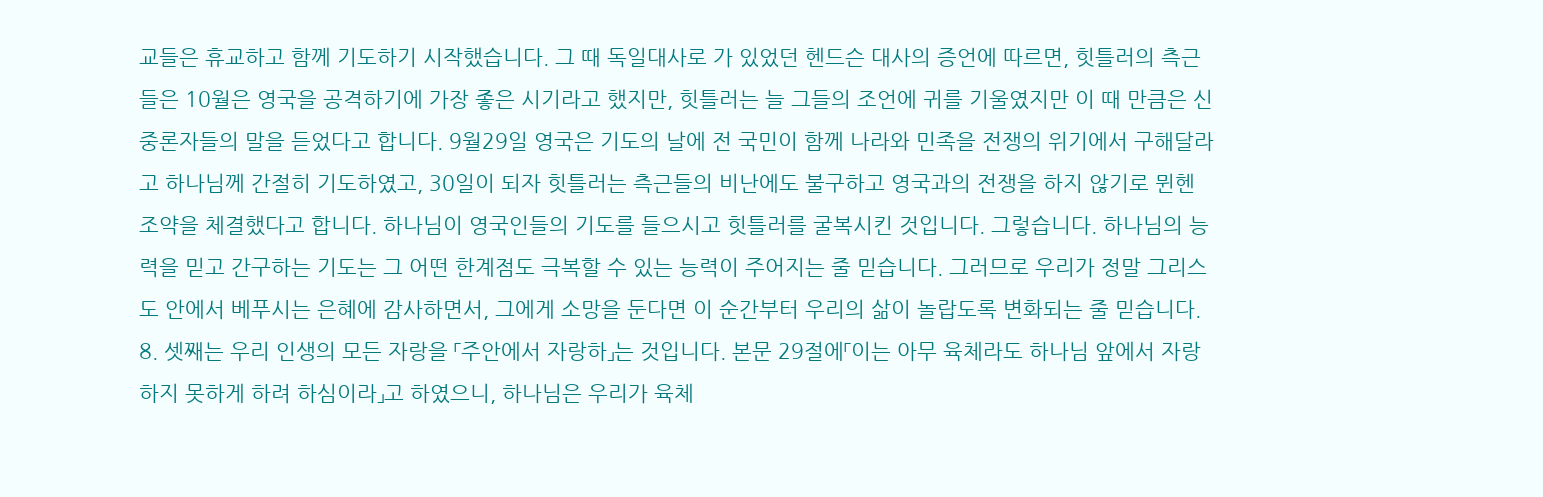교들은 휴교하고 함께 기도하기 시작했습니다. 그 때 독일대사로 가 있었던 헨드슨 대사의 증언에 따르면, 힛틀러의 측근들은 10월은 영국을 공격하기에 가장 좋은 시기라고 했지만, 힛틀러는 늘 그들의 조언에 귀를 기울였지만 이 때 만큼은 신중론자들의 말을 듣었다고 합니다. 9월29일 영국은 기도의 날에 전 국민이 함께 나라와 민족을 전쟁의 위기에서 구해달라고 하나님께 간절히 기도하였고, 30일이 되자 힛틀러는 측근들의 비난에도 불구하고 영국과의 전쟁을 하지 않기로 뮌헨조약을 체결했다고 합니다. 하나님이 영국인들의 기도를 들으시고 힛틀러를 굴복시킨 것입니다. 그렇습니다. 하나님의 능력을 믿고 간구하는 기도는 그 어떤 한계점도 극복할 수 있는 능력이 주어지는 줄 믿습니다. 그러므로 우리가 정말 그리스도 안에서 베푸시는 은혜에 감사하면서, 그에게 소망을 둔다면 이 순간부터 우리의 삶이 놀랍도록 변화되는 줄 믿습니다. 8. 셋째는 우리 인생의 모든 자랑을 「주안에서 자랑하」는 것입니다. 본문 29절에「이는 아무 육체라도 하나님 앞에서 자랑하지 못하게 하려 하심이라」고 하였으니, 하나님은 우리가 육체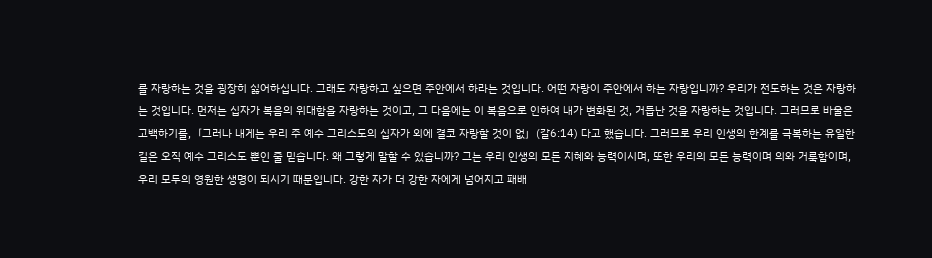를 자랑하는 것을 굉장히 싫어하십니다. 그래도 자랑하고 싶으면 주안에서 하라는 것입니다. 어떤 자랑이 주안에서 하는 자랑입니까? 우리가 전도하는 것은 자랑하는 것입니다. 먼저는 십자가 복음의 위대함을 자랑하는 것이고, 그 다음에는 이 복음으로 인하여 내가 변화된 것, 거듭난 것을 자랑하는 것입니다. 그러므로 바울은 고백하기를,「그러나 내게는 우리 주 예수 그리스도의 십자가 외에 결코 자랑할 것이 없」(갈6:14) 다고 했습니다. 그러므로 우리 인생의 한계를 극복하는 유일한 길은 오직 예수 그리스도 뿐인 줄 믿습니다. 왜 그렇게 말할 수 있습니까? 그는 우리 인생의 모든 지혜와 능력이시며, 또한 우리의 모든 능력이며 의와 거룩함이며, 우리 모두의 영원한 생명이 되시기 때문입니다. 강한 자가 더 강한 자에게 넘어지고 패배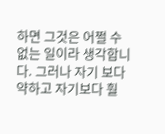하면 그것은 어쩔 수 없는 일이라 생각합니다. 그러나 자기 보다 약하고 자기보다 훨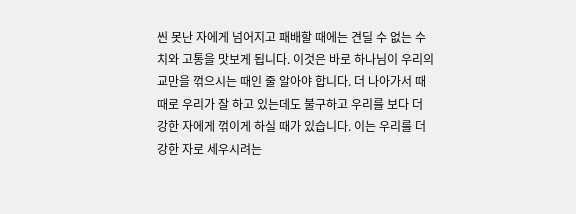씬 못난 자에게 넘어지고 패배할 때에는 견딜 수 없는 수치와 고통을 맛보게 됩니다. 이것은 바로 하나님이 우리의 교만을 꺾으시는 때인 줄 알아야 합니다. 더 나아가서 때때로 우리가 잘 하고 있는데도 불구하고 우리를 보다 더 강한 자에게 꺾이게 하실 때가 있습니다. 이는 우리를 더 강한 자로 세우시려는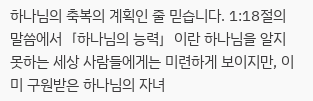하나님의 축복의 계획인 줄 믿습니다. 1:18절의 말씀에서「하나님의 능력」이란 하나님을 알지 못하는 세상 사람들에게는 미련하게 보이지만, 이미 구원받은 하나님의 자녀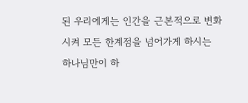된 우리에게는 인간을 근본적으로 변화시켜 모든 한계점을 넘어가게 하시는 하나님만이 하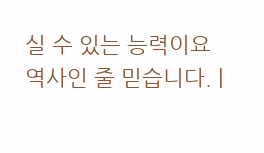실 수 있는 능력이요 역사인 줄 믿습니다. |